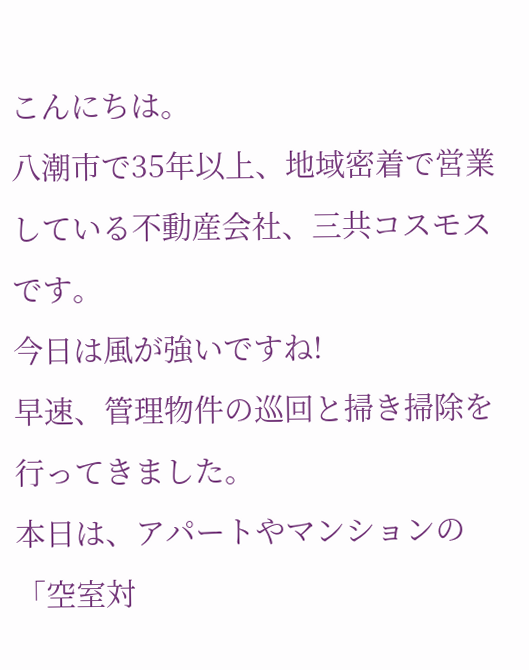こんにちは。
八潮市で35年以上、地域密着で営業している不動産会社、三共コスモスです。
今日は風が強いですね!
早速、管理物件の巡回と掃き掃除を行ってきました。
本日は、アパートやマンションの「空室対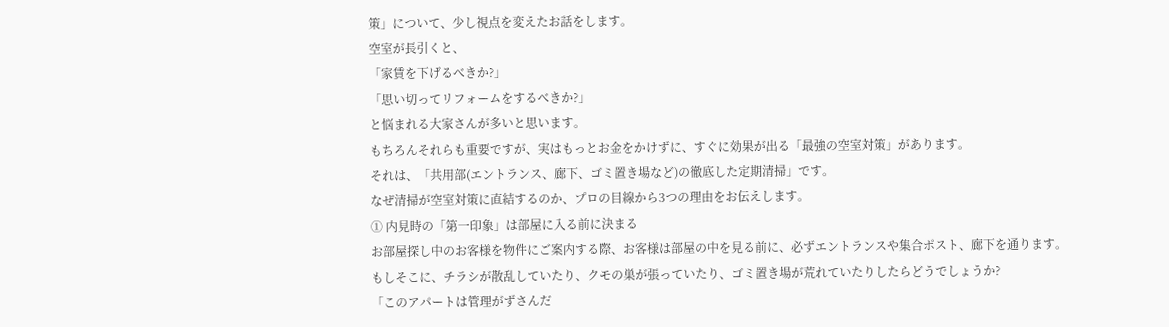策」について、少し視点を変えたお話をします。
空室が長引くと、
「家賃を下げるべきか?」
「思い切ってリフォームをするべきか?」
と悩まれる大家さんが多いと思います。
もちろんそれらも重要ですが、実はもっとお金をかけずに、すぐに効果が出る「最強の空室対策」があります。
それは、「共用部(エントランス、廊下、ゴミ置き場など)の徹底した定期清掃」です。
なぜ清掃が空室対策に直結するのか、プロの目線から3つの理由をお伝えします。
① 内見時の「第一印象」は部屋に入る前に決まる
お部屋探し中のお客様を物件にご案内する際、お客様は部屋の中を見る前に、必ずエントランスや集合ポスト、廊下を通ります。
もしそこに、チラシが散乱していたり、クモの巣が張っていたり、ゴミ置き場が荒れていたりしたらどうでしょうか?
「このアパートは管理がずさんだ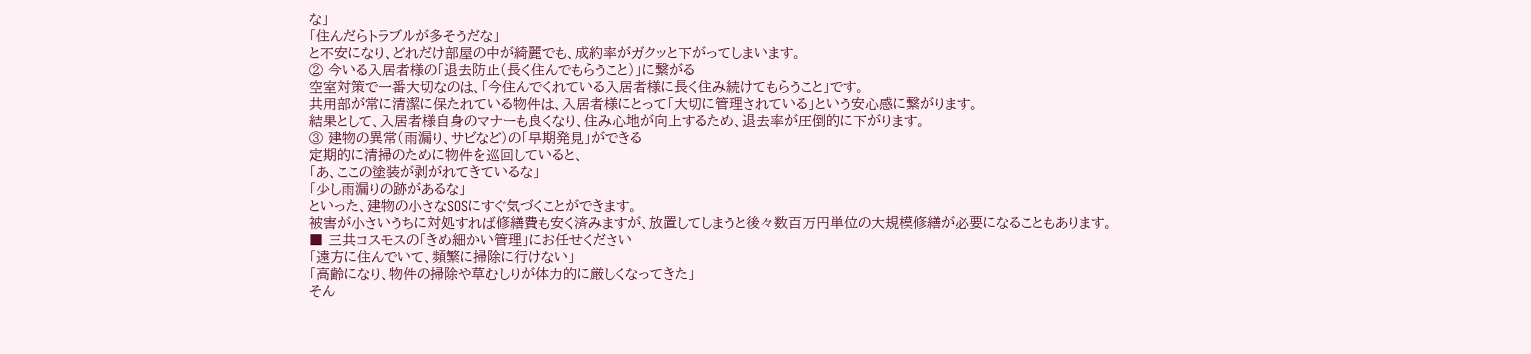な」
「住んだらトラブルが多そうだな」
と不安になり、どれだけ部屋の中が綺麗でも、成約率がガクッと下がってしまいます。
② 今いる入居者様の「退去防止(長く住んでもらうこと)」に繋がる
空室対策で一番大切なのは、「今住んでくれている入居者様に長く住み続けてもらうこと」です。
共用部が常に清潔に保たれている物件は、入居者様にとって「大切に管理されている」という安心感に繋がります。
結果として、入居者様自身のマナーも良くなり、住み心地が向上するため、退去率が圧倒的に下がります。
③ 建物の異常(雨漏り、サビなど)の「早期発見」ができる
定期的に清掃のために物件を巡回していると、
「あ、ここの塗装が剥がれてきているな」
「少し雨漏りの跡があるな」
といった、建物の小さなSOSにすぐ気づくことができます。
被害が小さいうちに対処すれば修繕費も安く済みますが、放置してしまうと後々数百万円単位の大規模修繕が必要になることもあります。
■ 三共コスモスの「きめ細かい管理」にお任せください
「遠方に住んでいて、頻繁に掃除に行けない」
「高齢になり、物件の掃除や草むしりが体力的に厳しくなってきた」
そん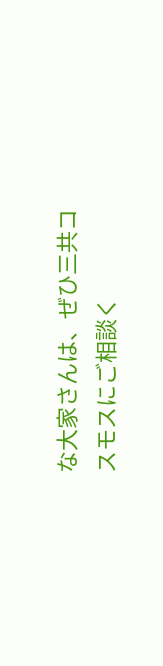な大家さんは、ぜひ三共コスモスにご相談く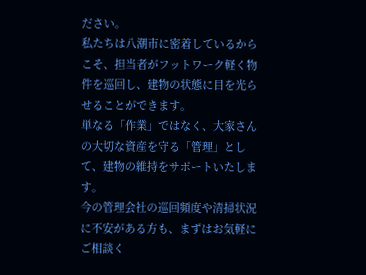ださい。
私たちは八潮市に密着しているからこそ、担当者がフットワーク軽く物件を巡回し、建物の状態に目を光らせることができます。
単なる「作業」ではなく、大家さんの大切な資産を守る「管理」として、建物の維持をサポートいたします。
今の管理会社の巡回頻度や清掃状況に不安がある方も、まずはお気軽にご相談く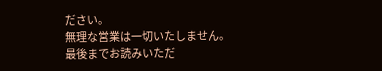ださい。
無理な営業は一切いたしません。
最後までお読みいただ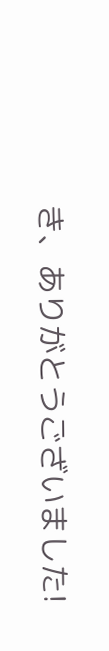き、ありがとうございました!